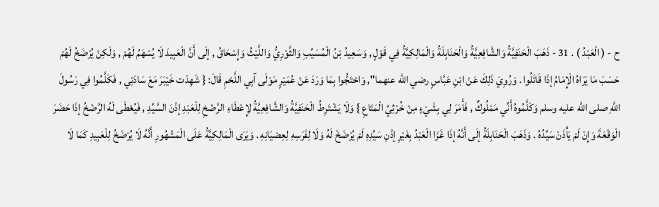ح - ( الْعَبْدُ ) . 31 - ذَهَبَ الْحَنَفِيَّةُ وَالشَّافِعِيَّةُ وَالْحَنَابِلَةُ وَالْمَالِكِيَّةُ فِي قَوْلٍ , وَسَعِيدُ بْنُ الْمُسَيِّبِ وَالثَّوْرِيُّ وَاللَّيْثُ وَإِسْحَاقُ , إلَى أَنَّ الْعَبِيدَ لَا يُسْهَمُ لَهُمْ , وَلَكِنْ يُرْضَخُ لَهُمْ حَسَبَ مَا يَرَاهُ الْإِمَامُ إذَا قَاتَلُوا . وَرُوِيَ ذَلِكَ عَنْ ابْنِ عَبَّاسٍ رضي الله عنهما", وَاحْتَجُّوا بِمَا وَرَدَ عَنْ عُمَيْرٍ مَوْلَى آبِي اللَّحْمِ قَالَ: { شَهِدْت خَيْبَرَ مَعَ سَادَتِي , فَكَلَّمُوا فِي رَسُولَ اللَّهِ صلى الله عليه وسلم وَكَلَّمُوهُ أَنِّي مَمْلُوكٌ , فَأَمَرَ لِي بِشَيْءٍ مِنْ خُرْثِيِّ الْمَتَاعِ } وَلَا يَشْتَرِطُ الْحَنَفِيَّةُ وَالشَّافِعِيَّةُ لِإِعْطَاءِ الرَّضْخِ لِلْعَبْدِ إذْنَ السَّيِّدِ , فَيُعْطَى لَهُ الرَّضْخُ إذَا حَضَرَ الْوَقْعَةَ وَإِنْ لَمْ يَأْذَنْ سَيِّدُهُ . وَذَهَبَ الْحَنَابِلَةُ إلَى أَنَّهُ إذَا غَزَا الْعَبْدُ بِغَيْرِ إذْنِ سَيِّدِهِ لَمْ يُرْضَخْ لَهُ وَلَا لِفَرَسِهِ لِعِصْيَانِهِ . وَيَرَى الْمَالِكِيَّةُ عَلَى الْمَشْهُورِ أَنَّهُ لَا يُرْضَخُ لِلْعَبِيدِ كَمَا لَا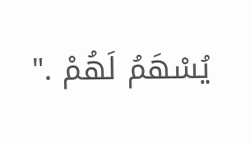يُسْهَمُ لَهُمْ ."